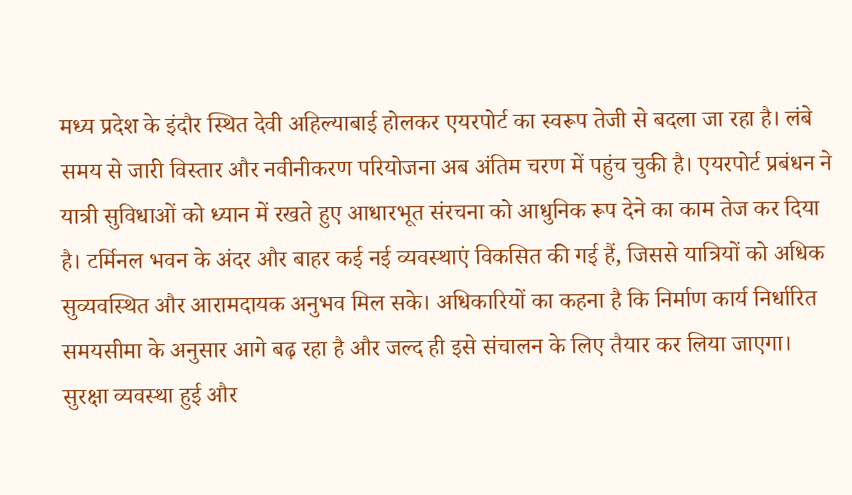मध्य प्रदेश के इंदौर स्थित देवी अहिल्याबाई होलकर एयरपोर्ट का स्वरूप तेजी से बदला जा रहा है। लंबे समय से जारी विस्तार और नवीनीकरण परियोजना अब अंतिम चरण में पहुंच चुकी है। एयरपोर्ट प्रबंधन ने यात्री सुविधाओं को ध्यान में रखते हुए आधारभूत संरचना को आधुनिक रूप देने का काम तेज कर दिया है। टर्मिनल भवन के अंदर और बाहर कई नई व्यवस्थाएं विकसित की गई हैं, जिससे यात्रियों को अधिक सुव्यवस्थित और आरामदायक अनुभव मिल सके। अधिकारियों का कहना है कि निर्माण कार्य निर्धारित समयसीमा के अनुसार आगे बढ़ रहा है और जल्द ही इसे संचालन के लिए तैयार कर लिया जाएगा।
सुरक्षा व्यवस्था हुई और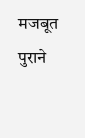मजबूत
पुराने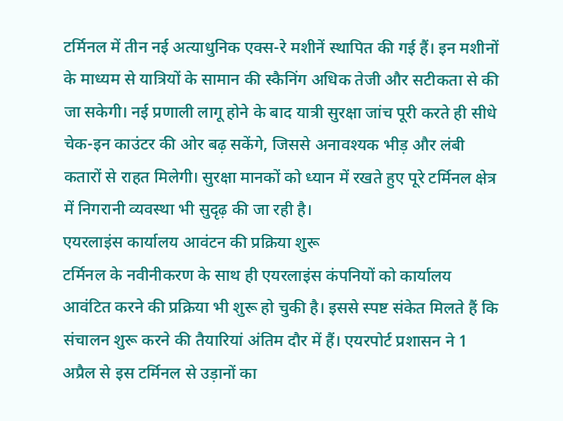टर्मिनल में तीन नई अत्याधुनिक एक्स-रे मशीनें स्थापित की गई हैं। इन मशीनों के माध्यम से यात्रियों के सामान की स्कैनिंग अधिक तेजी और सटीकता से की जा सकेगी। नई प्रणाली लागू होने के बाद यात्री सुरक्षा जांच पूरी करते ही सीधे चेक-इन काउंटर की ओर बढ़ सकेंगे, जिससे अनावश्यक भीड़ और लंबी कतारों से राहत मिलेगी। सुरक्षा मानकों को ध्यान में रखते हुए पूरे टर्मिनल क्षेत्र में निगरानी व्यवस्था भी सुदृढ़ की जा रही है।
एयरलाइंस कार्यालय आवंटन की प्रक्रिया शुरू
टर्मिनल के नवीनीकरण के साथ ही एयरलाइंस कंपनियों को कार्यालय आवंटित करने की प्रक्रिया भी शुरू हो चुकी है। इससे स्पष्ट संकेत मिलते हैं कि संचालन शुरू करने की तैयारियां अंतिम दौर में हैं। एयरपोर्ट प्रशासन ने 1 अप्रैल से इस टर्मिनल से उड़ानों का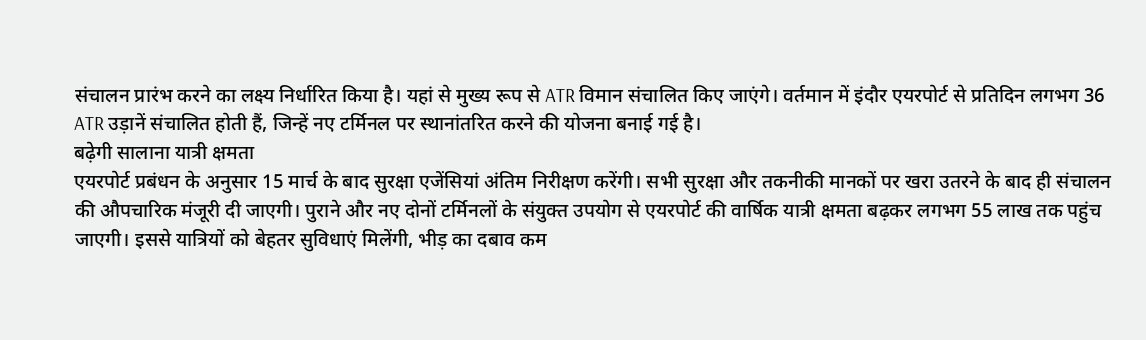संचालन प्रारंभ करने का लक्ष्य निर्धारित किया है। यहां से मुख्य रूप से ATR विमान संचालित किए जाएंगे। वर्तमान में इंदौर एयरपोर्ट से प्रतिदिन लगभग 36 ATR उड़ानें संचालित होती हैं, जिन्हें नए टर्मिनल पर स्थानांतरित करने की योजना बनाई गई है।
बढ़ेगी सालाना यात्री क्षमता
एयरपोर्ट प्रबंधन के अनुसार 15 मार्च के बाद सुरक्षा एजेंसियां अंतिम निरीक्षण करेंगी। सभी सुरक्षा और तकनीकी मानकों पर खरा उतरने के बाद ही संचालन की औपचारिक मंजूरी दी जाएगी। पुराने और नए दोनों टर्मिनलों के संयुक्त उपयोग से एयरपोर्ट की वार्षिक यात्री क्षमता बढ़कर लगभग 55 लाख तक पहुंच जाएगी। इससे यात्रियों को बेहतर सुविधाएं मिलेंगी, भीड़ का दबाव कम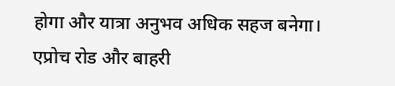होगा और यात्रा अनुभव अधिक सहज बनेगा।
एप्रोच रोड और बाहरी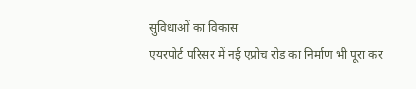सुविधाओं का विकास
एयरपोर्ट परिसर में नई एप्रोच रोड का निर्माण भी पूरा कर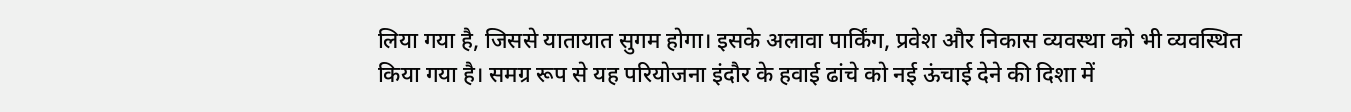लिया गया है, जिससे यातायात सुगम होगा। इसके अलावा पार्किंग, प्रवेश और निकास व्यवस्था को भी व्यवस्थित किया गया है। समग्र रूप से यह परियोजना इंदौर के हवाई ढांचे को नई ऊंचाई देने की दिशा में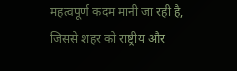महत्वपूर्ण कदम मानी जा रही है, जिससे शहर को राष्ट्रीय और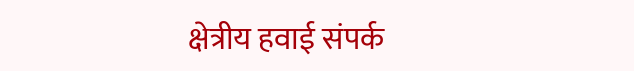क्षेत्रीय हवाई संपर्क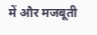में और मजबूती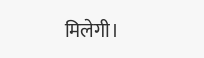मिलेगी।